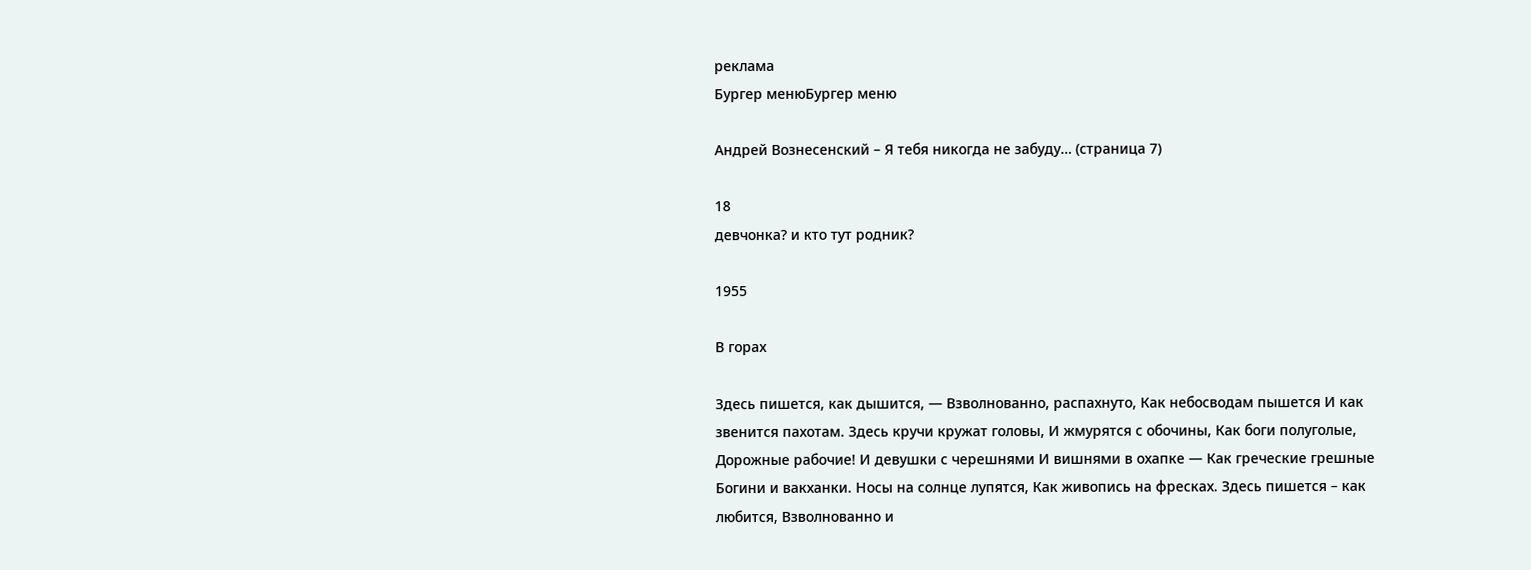реклама
Бургер менюБургер меню

Андрей Вознесенский – Я тебя никогда не забуду… (страница 7)

18
девчонка? и кто тут родник?

1955

В горах

Здесь пишется, как дышится, — Взволнованно, распахнуто, Как небосводам пышется И как звенится пахотам. Здесь кручи кружат головы, И жмурятся с обочины, Как боги полуголые, Дорожные рабочие! И девушки с черешнями И вишнями в охапке — Как греческие грешные Богини и вакханки. Носы на солнце лупятся, Как живопись на фресках. Здесь пишется – как любится, Взволнованно и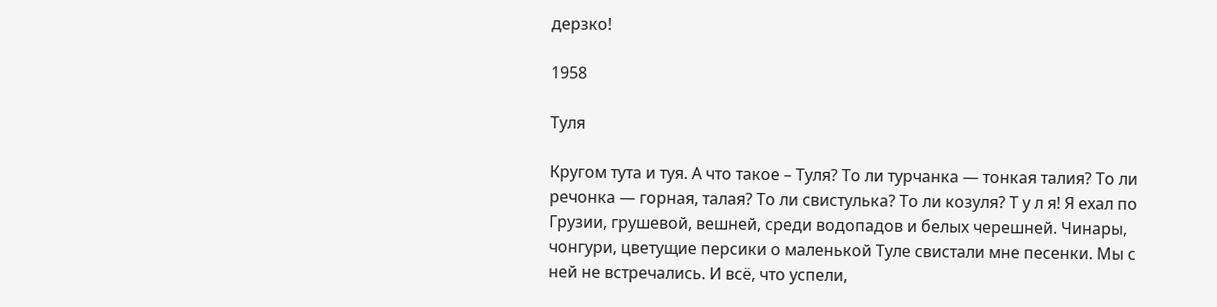дерзко!

1958

Туля

Кругом тута и туя. А что такое – Туля? То ли турчанка — тонкая талия? То ли речонка — горная, талая? То ли свистулька? То ли козуля? Т у л я! Я ехал по Грузии, грушевой, вешней, среди водопадов и белых черешней. Чинары, чонгури, цветущие персики о маленькой Туле свистали мне песенки. Мы с ней не встречались. И всё, что успели,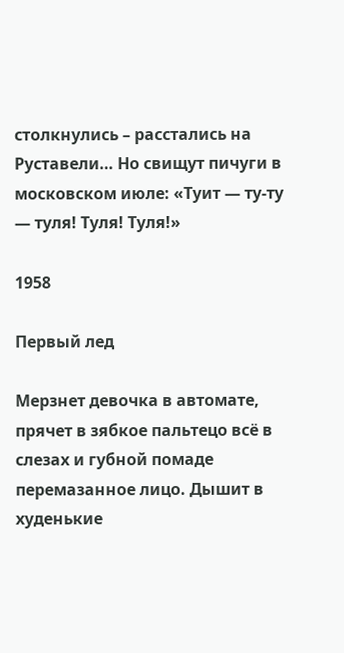столкнулись – расстались на Руставели… Но свищут пичуги в московском июле: «Туит — ту-ту — туля! Туля! Туля!»

1958

Первый лед

Мерзнет девочка в автомате, прячет в зябкое пальтецо всё в слезах и губной помаде перемазанное лицо. Дышит в худенькие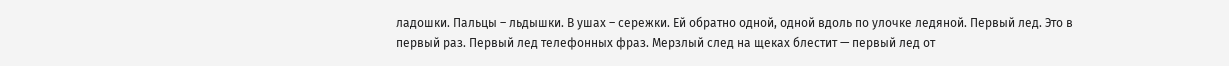ладошки. Пальцы – льдышки. В ушах – сережки. Ей обратно одной, одной вдоль по улочке ледяной. Первый лед. Это в первый раз. Первый лед телефонных фраз. Мерзлый след на щеках блестит — первый лед от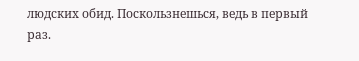людских обид. Поскользнешься, ведь в первый раз.